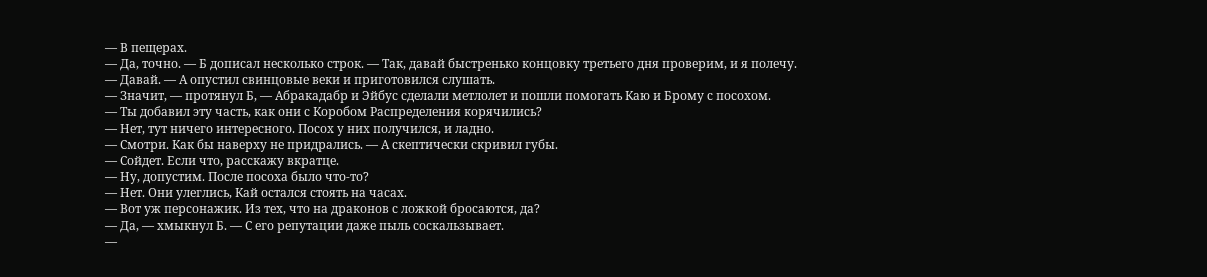— В пещерах.
— Да, точно. — Б дописал несколько строк. — Так, давай быстренько концовку третьего дня проверим, и я полечу.
— Давай. — А опустил свинцовые веки и приготовился слушать.
— Значит, — протянул Б, — Абракадабр и Эйбус сделали метлолет и пошли помогать Каю и Брому с посохом.
— Ты добавил эту часть, как они с Коробом Распределения корячились?
— Нет, тут ничего интересного. Посох у них получился, и ладно.
— Смотри. Как бы наверху не придрались. — А скептически скривил губы.
— Сойдет. Если что, расскажу вкратце.
— Ну, допустим. После посоха было что-то?
— Нет. Они улеглись, Кай остался стоять на часах.
— Вот уж персонажик. Из тех, что на драконов с ложкой бросаются, да?
— Да, — хмыкнул Б. — С его репутации даже пыль соскальзывает.
—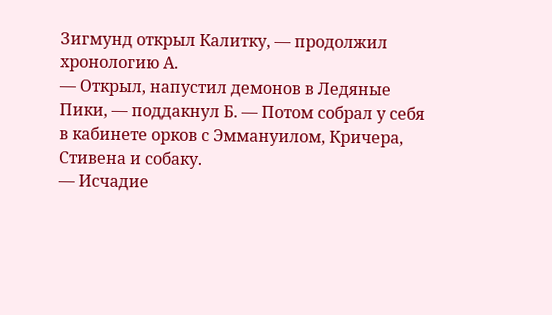Зигмунд открыл Калитку, — продолжил хронологию А.
— Открыл, напустил демонов в Ледяные Пики, — поддакнул Б. — Потом собрал у себя в кабинете орков с Эммануилом, Кричера, Стивена и собаку.
— Исчадие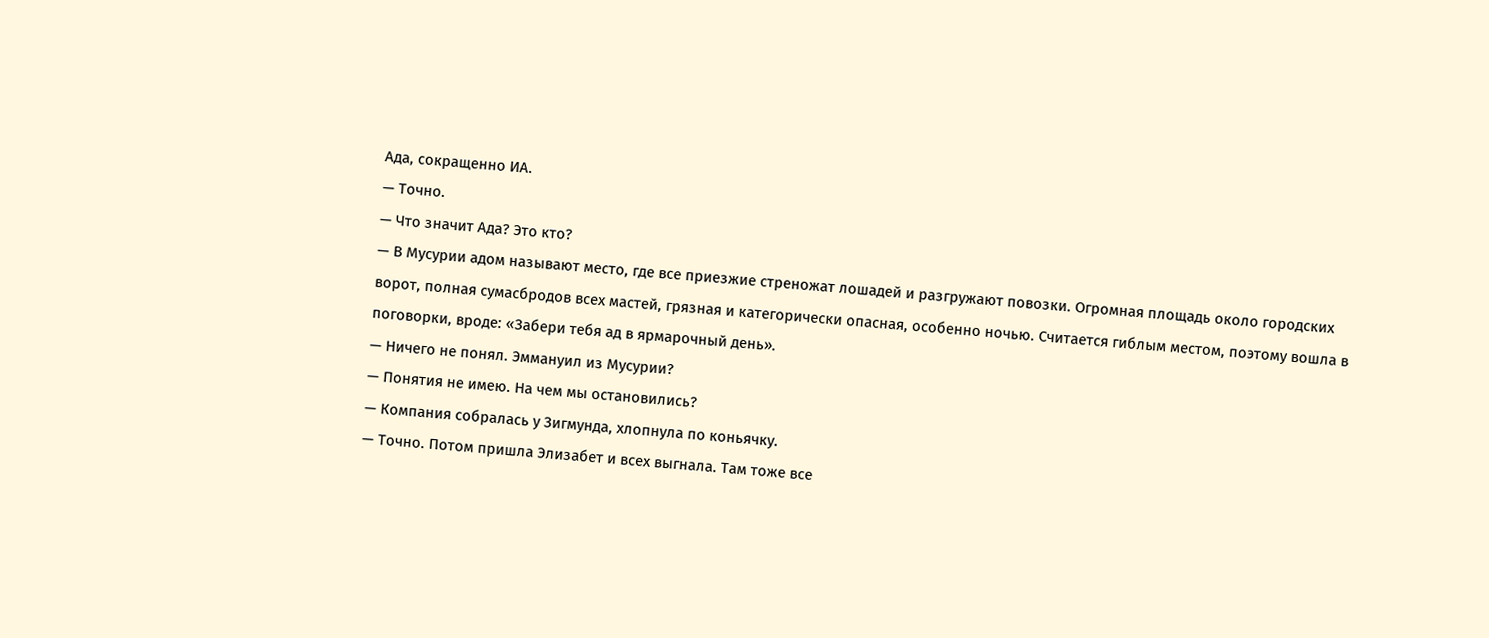Ада, сокращенно ИА.
— Точно.
— Что значит Ада? Это кто?
— В Мусурии адом называют место, где все приезжие стреножат лошадей и разгружают повозки. Огромная площадь около городских ворот, полная сумасбродов всех мастей, грязная и категорически опасная, особенно ночью. Считается гиблым местом, поэтому вошла в поговорки, вроде: «Забери тебя ад в ярмарочный день».
— Ничего не понял. Эммануил из Мусурии?
— Понятия не имею. На чем мы остановились?
— Компания собралась у Зигмунда, хлопнула по коньячку.
— Точно. Потом пришла Элизабет и всех выгнала. Там тоже все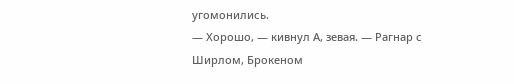угомонились.
— Хорошо, — кивнул А, зевая. — Рагнар с Ширлом, Брокеном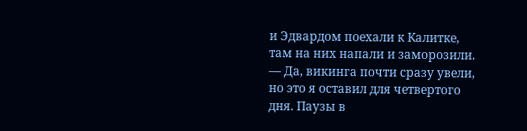и Эдвардом поехали к Калитке, там на них напали и заморозили.
— Да, викинга почти сразу увели, но это я оставил для четвертого дня. Паузы в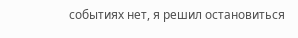событиях нет, я решил остановиться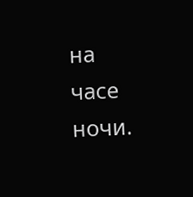на часе ночи.